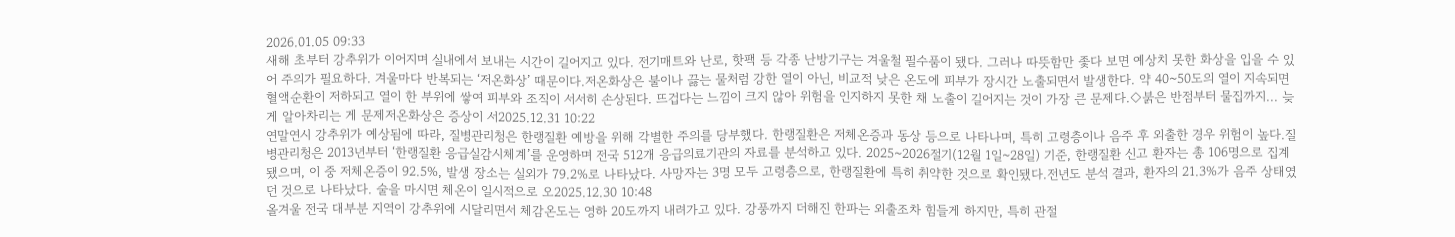2026.01.05 09:33
새해 초부터 강추위가 이어지며 실내에서 보내는 시간이 길어지고 있다. 전기매트와 난로, 핫팩 등 각종 난방기구는 겨울철 필수품이 됐다. 그러나 따뜻함만 좇다 보면 예상치 못한 화상을 입을 수 있어 주의가 필요하다. 겨울마다 반복되는 ‘저온화상’ 때문이다.저온화상은 불이나 끓는 물처럼 강한 열이 아닌, 비교적 낮은 온도에 피부가 장시간 노출되면서 발생한다. 약 40~50도의 열이 지속되면 혈액순환이 저하되고 열이 한 부위에 쌓여 피부와 조직이 서서히 손상된다. 뜨겁다는 느낌이 크지 않아 위험을 인지하지 못한 채 노출이 길어지는 것이 가장 큰 문제다.◇붉은 반점부터 물집까지... 늦게 알아차리는 게 문제저온화상은 증상이 서2025.12.31 10:22
연말연시 강추위가 예상됨에 따라, 질병관리청은 한랭질환 예방을 위해 각별한 주의를 당부했다. 한랭질환은 저체온증과 동상 등으로 나타나며, 특히 고령층이나 음주 후 외출한 경우 위험이 높다.질병관리청은 2013년부터 ‘한랭질환 응급실감시체계’를 운영하며 전국 512개 응급의료기관의 자료를 분석하고 있다. 2025~2026절기(12월 1일~28일) 기준, 한랭질환 신고 환자는 총 106명으로 집계됐으며, 이 중 저체온증이 92.5%, 발생 장소는 실외가 79.2%로 나타났다. 사망자는 3명 모두 고령층으로, 한랭질환에 특히 취약한 것으로 확인됐다.전년도 분석 결과, 환자의 21.3%가 음주 상태였던 것으로 나타났다. 술을 마시면 체온이 일시적으로 오2025.12.30 10:48
올겨울 전국 대부분 지역이 강추위에 시달리면서 체감온도는 영하 20도까지 내려가고 있다. 강풍까지 더해진 한파는 외출조차 힘들게 하지만, 특히 관절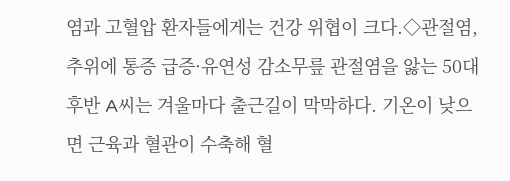염과 고혈압 환자들에게는 건강 위협이 크다.◇관절염, 추위에 통증 급증·유연성 감소무릎 관절염을 앓는 50대 후반 A씨는 겨울마다 출근길이 막막하다. 기온이 낮으면 근육과 혈관이 수축해 혈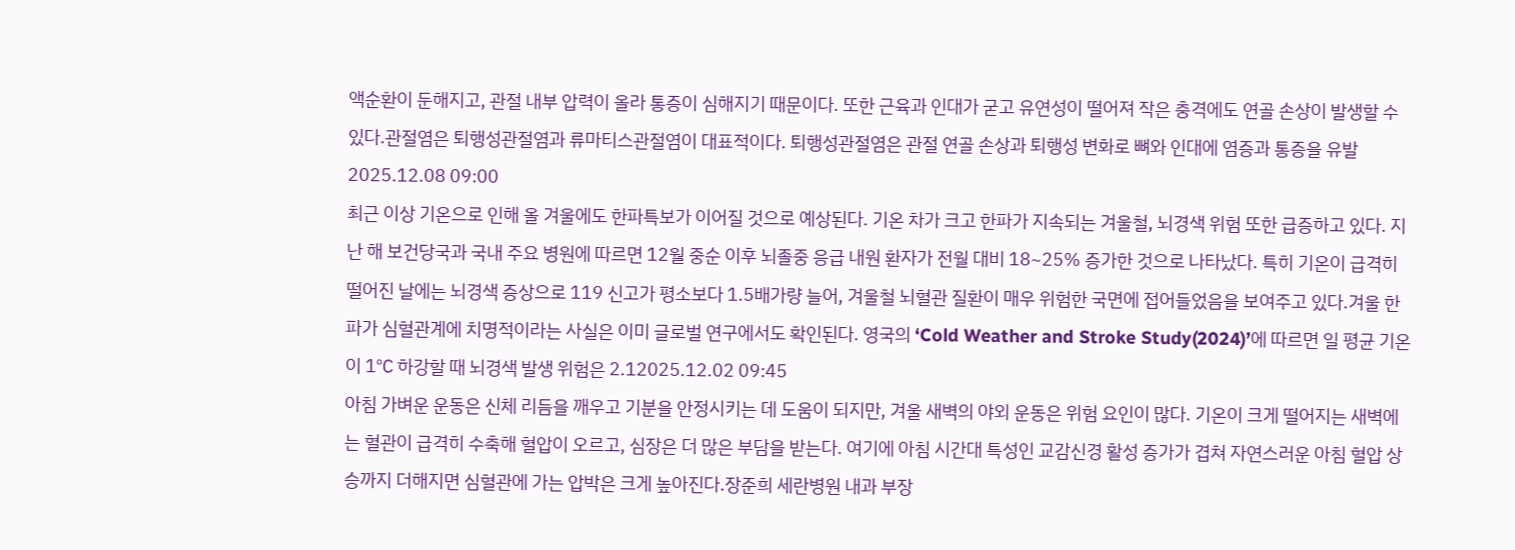액순환이 둔해지고, 관절 내부 압력이 올라 통증이 심해지기 때문이다. 또한 근육과 인대가 굳고 유연성이 떨어져 작은 충격에도 연골 손상이 발생할 수 있다.관절염은 퇴행성관절염과 류마티스관절염이 대표적이다. 퇴행성관절염은 관절 연골 손상과 퇴행성 변화로 뼈와 인대에 염증과 통증을 유발2025.12.08 09:00
최근 이상 기온으로 인해 올 겨울에도 한파특보가 이어질 것으로 예상된다. 기온 차가 크고 한파가 지속되는 겨울철, 뇌경색 위험 또한 급증하고 있다. 지난 해 보건당국과 국내 주요 병원에 따르면 12월 중순 이후 뇌졸중 응급 내원 환자가 전월 대비 18~25% 증가한 것으로 나타났다. 특히 기온이 급격히 떨어진 날에는 뇌경색 증상으로 119 신고가 평소보다 1.5배가량 늘어, 겨울철 뇌혈관 질환이 매우 위험한 국면에 접어들었음을 보여주고 있다.겨울 한파가 심혈관계에 치명적이라는 사실은 이미 글로벌 연구에서도 확인된다. 영국의 ‘Cold Weather and Stroke Study(2024)’에 따르면 일 평균 기온이 1℃ 하강할 때 뇌경색 발생 위험은 2.12025.12.02 09:45
아침 가벼운 운동은 신체 리듬을 깨우고 기분을 안정시키는 데 도움이 되지만, 겨울 새벽의 야외 운동은 위험 요인이 많다. 기온이 크게 떨어지는 새벽에는 혈관이 급격히 수축해 혈압이 오르고, 심장은 더 많은 부담을 받는다. 여기에 아침 시간대 특성인 교감신경 활성 증가가 겹쳐 자연스러운 아침 혈압 상승까지 더해지면 심혈관에 가는 압박은 크게 높아진다.장준희 세란병원 내과 부장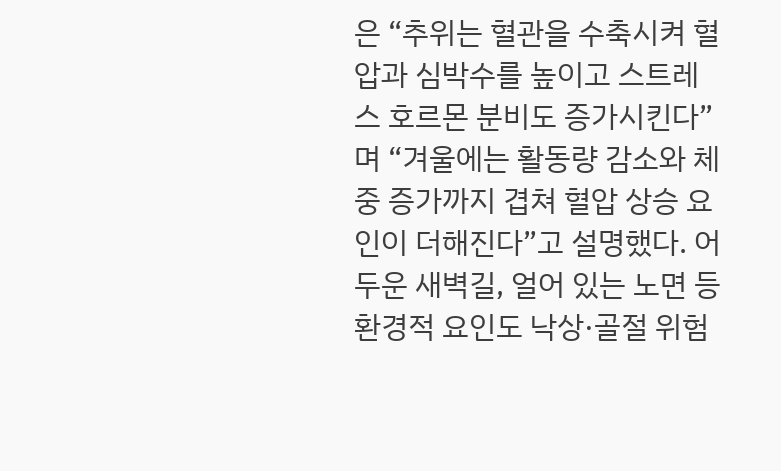은 “추위는 혈관을 수축시켜 혈압과 심박수를 높이고 스트레스 호르몬 분비도 증가시킨다”며 “겨울에는 활동량 감소와 체중 증가까지 겹쳐 혈압 상승 요인이 더해진다”고 설명했다. 어두운 새벽길, 얼어 있는 노면 등 환경적 요인도 낙상·골절 위험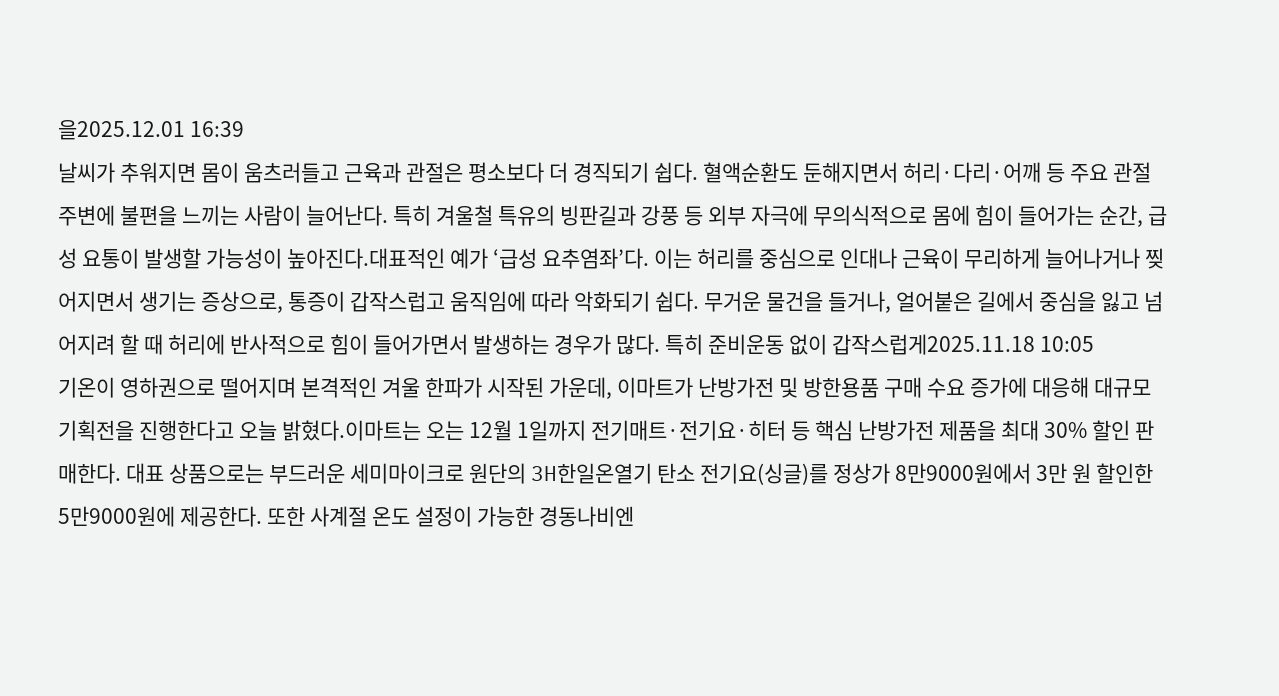을2025.12.01 16:39
날씨가 추워지면 몸이 움츠러들고 근육과 관절은 평소보다 더 경직되기 쉽다. 혈액순환도 둔해지면서 허리·다리·어깨 등 주요 관절 주변에 불편을 느끼는 사람이 늘어난다. 특히 겨울철 특유의 빙판길과 강풍 등 외부 자극에 무의식적으로 몸에 힘이 들어가는 순간, 급성 요통이 발생할 가능성이 높아진다.대표적인 예가 ‘급성 요추염좌’다. 이는 허리를 중심으로 인대나 근육이 무리하게 늘어나거나 찢어지면서 생기는 증상으로, 통증이 갑작스럽고 움직임에 따라 악화되기 쉽다. 무거운 물건을 들거나, 얼어붙은 길에서 중심을 잃고 넘어지려 할 때 허리에 반사적으로 힘이 들어가면서 발생하는 경우가 많다. 특히 준비운동 없이 갑작스럽게2025.11.18 10:05
기온이 영하권으로 떨어지며 본격적인 겨울 한파가 시작된 가운데, 이마트가 난방가전 및 방한용품 구매 수요 증가에 대응해 대규모 기획전을 진행한다고 오늘 밝혔다.이마트는 오는 12월 1일까지 전기매트·전기요·히터 등 핵심 난방가전 제품을 최대 30% 할인 판매한다. 대표 상품으로는 부드러운 세미마이크로 원단의 3H한일온열기 탄소 전기요(싱글)를 정상가 8만9000원에서 3만 원 할인한 5만9000원에 제공한다. 또한 사계절 온도 설정이 가능한 경동나비엔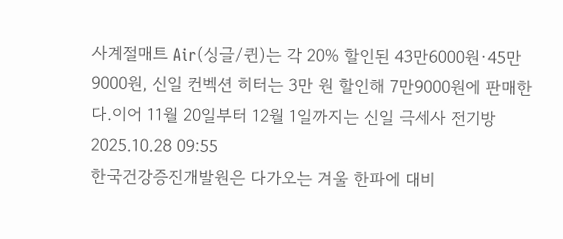사계절매트 Air(싱글/퀸)는 각 20% 할인된 43만6000원·45만9000원, 신일 컨벡션 히터는 3만 원 할인해 7만9000원에 판매한다.이어 11월 20일부터 12월 1일까지는 신일 극세사 전기방2025.10.28 09:55
한국건강증진개발원은 다가오는 겨울 한파에 대비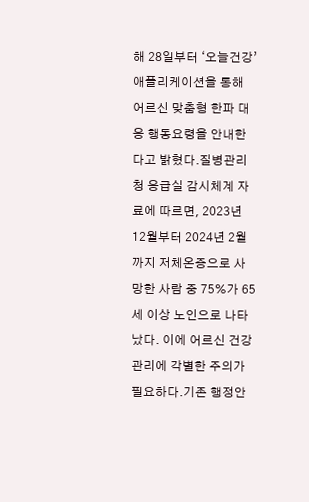해 28일부터 ‘오늘건강’ 애플리케이션을 통해 어르신 맞춤형 한파 대응 행동요령을 안내한다고 밝혔다.질병관리청 응급실 감시체계 자료에 따르면, 2023년 12월부터 2024년 2월까지 저체온증으로 사망한 사람 중 75%가 65세 이상 노인으로 나타났다. 이에 어르신 건강 관리에 각별한 주의가 필요하다.기존 행정안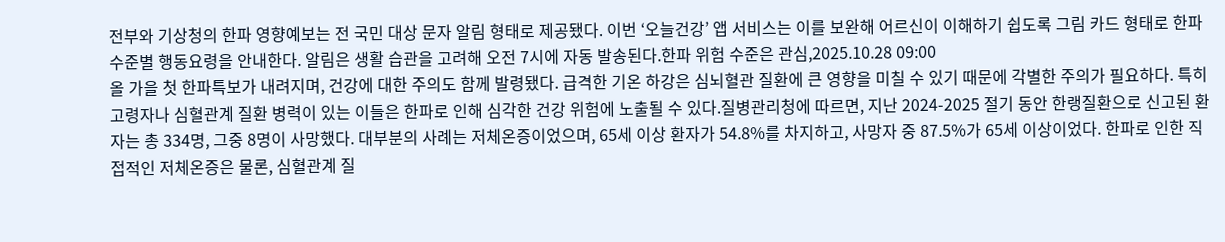전부와 기상청의 한파 영향예보는 전 국민 대상 문자 알림 형태로 제공됐다. 이번 ‘오늘건강’ 앱 서비스는 이를 보완해 어르신이 이해하기 쉽도록 그림 카드 형태로 한파 수준별 행동요령을 안내한다. 알림은 생활 습관을 고려해 오전 7시에 자동 발송된다.한파 위험 수준은 관심,2025.10.28 09:00
올 가을 첫 한파특보가 내려지며, 건강에 대한 주의도 함께 발령됐다. 급격한 기온 하강은 심뇌혈관 질환에 큰 영향을 미칠 수 있기 때문에 각별한 주의가 필요하다. 특히 고령자나 심혈관계 질환 병력이 있는 이들은 한파로 인해 심각한 건강 위험에 노출될 수 있다.질병관리청에 따르면, 지난 2024-2025 절기 동안 한랭질환으로 신고된 환자는 총 334명, 그중 8명이 사망했다. 대부분의 사례는 저체온증이었으며, 65세 이상 환자가 54.8%를 차지하고, 사망자 중 87.5%가 65세 이상이었다. 한파로 인한 직접적인 저체온증은 물론, 심혈관계 질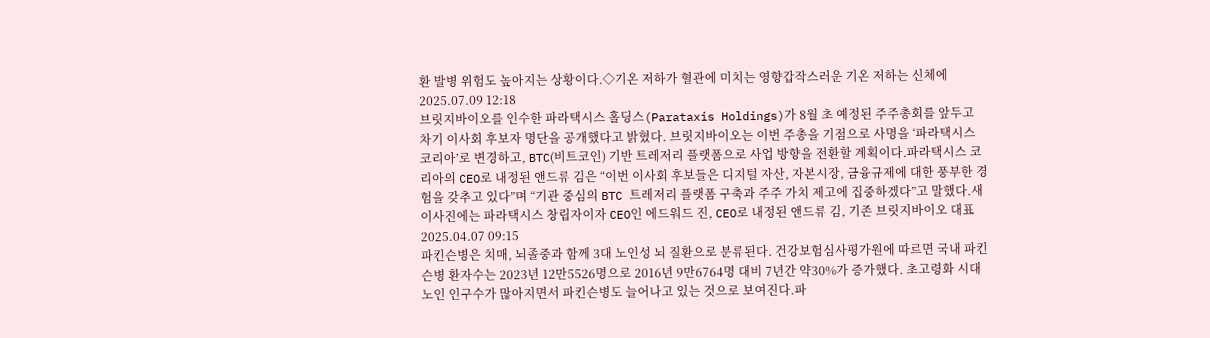환 발병 위험도 높아지는 상황이다.◇기온 저하가 혈관에 미치는 영향갑작스러운 기온 저하는 신체에2025.07.09 12:18
브릿지바이오를 인수한 파라택시스 홀딩스(Parataxis Holdings)가 8월 초 예정된 주주총회를 앞두고 차기 이사회 후보자 명단을 공개했다고 밝혔다. 브릿지바이오는 이번 주총을 기점으로 사명을 ‘파라택시스 코리아’로 변경하고, BTC(비트코인) 기반 트레저리 플랫폼으로 사업 방향을 전환할 계획이다.파라택시스 코리아의 CEO로 내정된 앤드류 김은 “이번 이사회 후보들은 디지털 자산, 자본시장, 금융규제에 대한 풍부한 경험을 갖추고 있다”며 “기관 중심의 BTC 트레저리 플랫폼 구축과 주주 가치 제고에 집중하겠다”고 말했다.새 이사진에는 파라택시스 창립자이자 CEO인 에드워드 진, CEO로 내정된 앤드류 김, 기존 브릿지바이오 대표2025.04.07 09:15
파킨슨병은 치매, 뇌졸중과 함께 3대 노인성 뇌 질환으로 분류된다. 건강보험심사평가원에 따르면 국내 파킨슨병 환자수는 2023년 12만5526명으로 2016년 9만6764명 대비 7년간 약30%가 증가했다. 초고령화 시대 노인 인구수가 많아지면서 파킨슨병도 늘어나고 있는 것으로 보여진다.파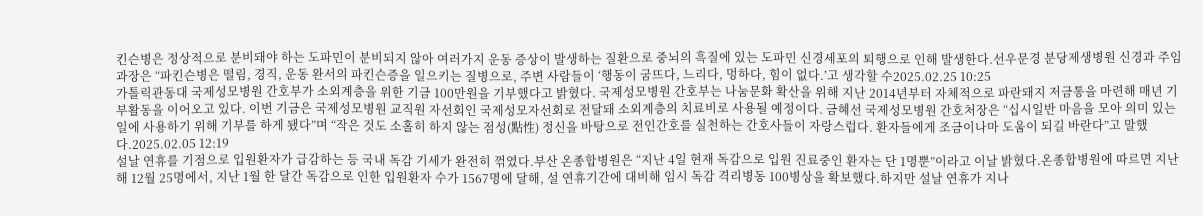킨슨병은 정상적으로 분비돼야 하는 도파민이 분비되지 않아 여러가지 운동 증상이 발생하는 질환으로 중뇌의 흑질에 있는 도파민 신경세포의 퇴행으로 인해 발생한다.선우문경 분당제생병원 신경과 주임과장은 “파킨슨병은 떨림, 경직, 운동 완서의 파킨슨증을 일으키는 질병으로, 주변 사람들이 ‘행동이 굼뜨다, 느리다, 멍하다, 힘이 없다.’고 생각할 수2025.02.25 10:25
가톨릭관동대 국제성모병원 간호부가 소외계층을 위한 기금 100만원을 기부했다고 밝혔다. 국제성모병원 간호부는 나눔문화 확산을 위해 지난 2014년부터 자체적으로 파란돼지 저금통을 마련해 매년 기부활동을 이어오고 있다. 이번 기금은 국제성모병원 교직원 자선회인 국제성모자선회로 전달돼 소외계층의 치료비로 사용될 예정이다. 금혜선 국제성모병원 간호처장은 “십시일반 마음을 모아 의미 있는 일에 사용하기 위해 기부를 하게 됐다”며 “작은 것도 소홀히 하지 않는 점성(點性) 정신을 바탕으로 전인간호를 실천하는 간호사들이 자랑스럽다. 환자들에게 조금이나마 도움이 되길 바란다”고 말했다.2025.02.05 12:19
설날 연휴를 기점으로 입원환자가 급감하는 등 국내 독감 기세가 완전히 꺾였다.부산 온종합병원은 “지난 4일 현재 독감으로 입원 진료중인 환자는 단 1명뿐”이라고 이날 밝혔다.온종합병원에 따르면 지난해 12월 25명에서, 지난 1월 한 달간 독감으로 인한 입원환자 수가 1567명에 달해, 설 연휴기간에 대비해 임시 독감 격리병동 100병상을 확보했다.하지만 설날 연휴가 지나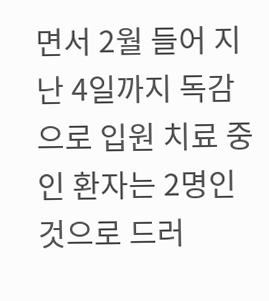면서 2월 들어 지난 4일까지 독감으로 입원 치료 중인 환자는 2명인 것으로 드러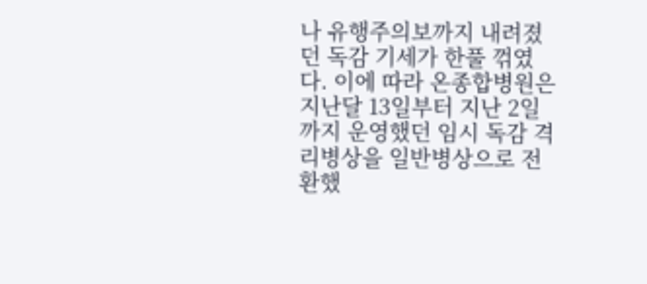나 유행주의보까지 내려졌던 독감 기세가 한풀 꺾였다. 이에 따라 온종합병원은 지난달 13일부터 지난 2일까지 운영했던 임시 독감 격리병상을 일반병상으로 전환했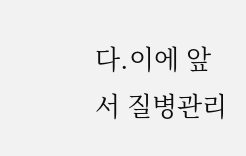다.이에 앞서 질병관리